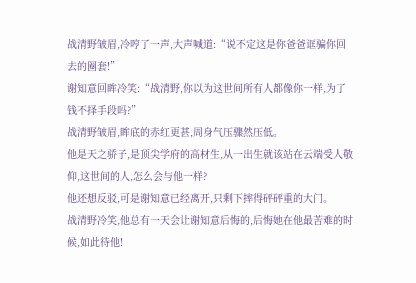战清野皱眉,冷哼了一声,大声喊道:“说不定这是你爸爸诓骗你回去的圈套!”
谢知意回眸冷笑:“战清野,你以为这世间所有人都像你一样,为了钱不择手段吗?”
战清野皱眉,眸底的赤红更甚,周身气压骤然压低。
他是天之骄子,是顶尖学府的高材生,从一出生就该站在云端受人敬仰,这世间的人,怎么会与他一样?
他还想反驳,可是谢知意已经离开,只剩下摔得砰砰重的大门。
战清野冷笑,他总有一天会让谢知意后悔的,后悔她在他最苦难的时候,如此待他!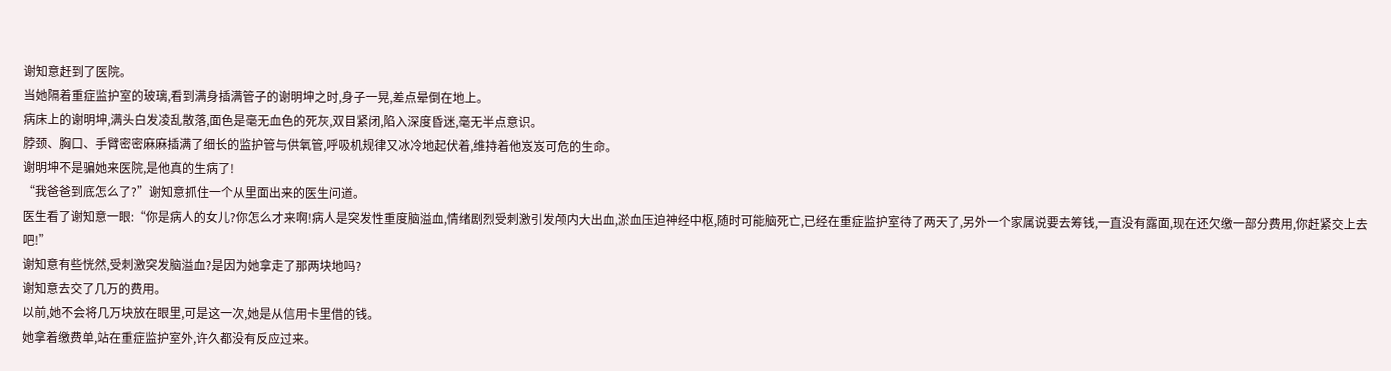谢知意赶到了医院。
当她隔着重症监护室的玻璃,看到满身插满管子的谢明坤之时,身子一晃,差点晕倒在地上。
病床上的谢明坤,满头白发凌乱散落,面色是毫无血色的死灰,双目紧闭,陷入深度昏迷,毫无半点意识。
脖颈、胸口、手臂密密麻麻插满了细长的监护管与供氧管,呼吸机规律又冰冷地起伏着,维持着他岌岌可危的生命。
谢明坤不是骗她来医院,是他真的生病了!
“我爸爸到底怎么了?”谢知意抓住一个从里面出来的医生问道。
医生看了谢知意一眼:“你是病人的女儿?你怎么才来啊!病人是突发性重度脑溢血,情绪剧烈受刺激引发颅内大出血,淤血压迫神经中枢,随时可能脑死亡,已经在重症监护室待了两天了,另外一个家属说要去筹钱,一直没有露面,现在还欠缴一部分费用,你赶紧交上去吧!”
谢知意有些恍然,受刺激突发脑溢血?是因为她拿走了那两块地吗?
谢知意去交了几万的费用。
以前,她不会将几万块放在眼里,可是这一次,她是从信用卡里借的钱。
她拿着缴费单,站在重症监护室外,许久都没有反应过来。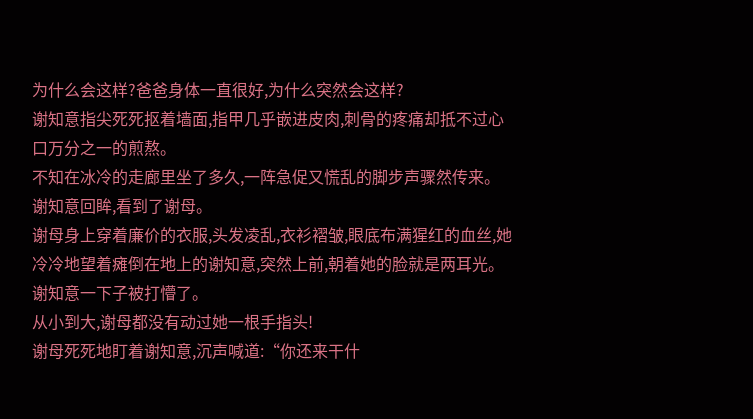为什么会这样?爸爸身体一直很好,为什么突然会这样?
谢知意指尖死死抠着墙面,指甲几乎嵌进皮肉,刺骨的疼痛却抵不过心口万分之一的煎熬。
不知在冰冷的走廊里坐了多久,一阵急促又慌乱的脚步声骤然传来。
谢知意回眸,看到了谢母。
谢母身上穿着廉价的衣服,头发凌乱,衣衫褶皱,眼底布满猩红的血丝,她冷冷地望着瘫倒在地上的谢知意,突然上前,朝着她的脸就是两耳光。
谢知意一下子被打懵了。
从小到大,谢母都没有动过她一根手指头!
谢母死死地盯着谢知意,沉声喊道:“你还来干什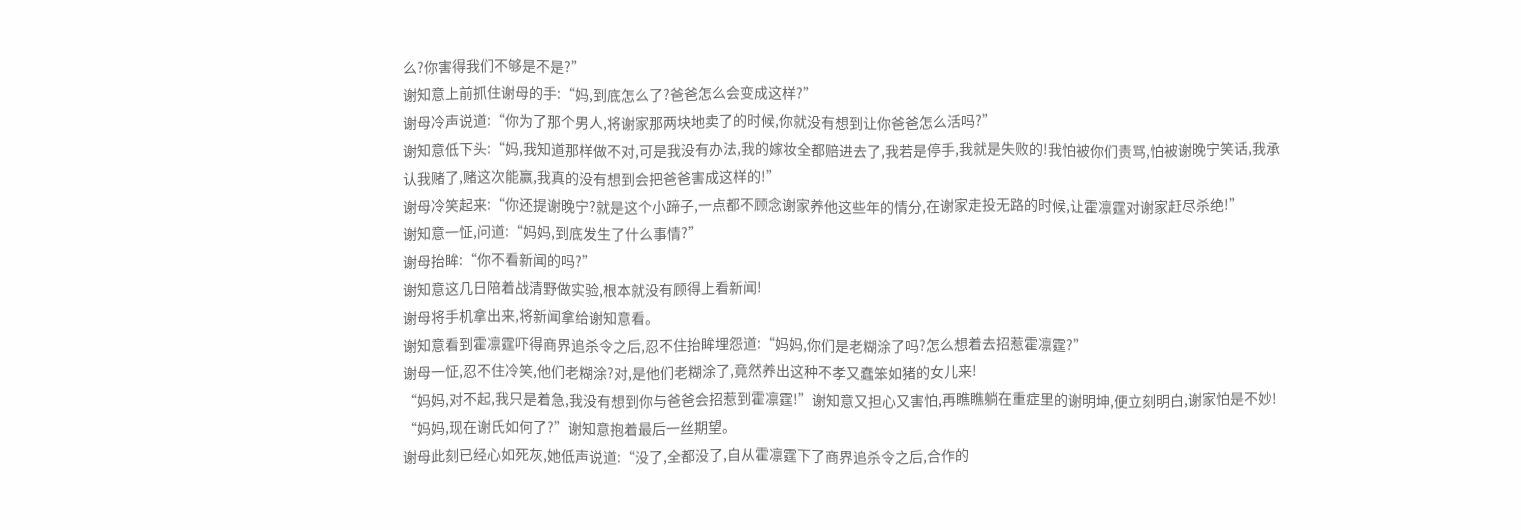么?你害得我们不够是不是?”
谢知意上前抓住谢母的手:“妈,到底怎么了?爸爸怎么会变成这样?”
谢母冷声说道:“你为了那个男人,将谢家那两块地卖了的时候,你就没有想到让你爸爸怎么活吗?”
谢知意低下头:“妈,我知道那样做不对,可是我没有办法,我的嫁妆全都赔进去了,我若是停手,我就是失败的!我怕被你们责骂,怕被谢晚宁笑话,我承认我赌了,赌这次能赢,我真的没有想到会把爸爸害成这样的!”
谢母冷笑起来:“你还提谢晚宁?就是这个小蹄子,一点都不顾念谢家养他这些年的情分,在谢家走投无路的时候,让霍凛霆对谢家赶尽杀绝!”
谢知意一怔,问道:“妈妈,到底发生了什么事情?”
谢母抬眸:“你不看新闻的吗?”
谢知意这几日陪着战清野做实验,根本就没有顾得上看新闻!
谢母将手机拿出来,将新闻拿给谢知意看。
谢知意看到霍凛霆吓得商界追杀令之后,忍不住抬眸埋怨道:“妈妈,你们是老糊涂了吗?怎么想着去招惹霍凛霆?”
谢母一怔,忍不住冷笑,他们老糊涂?对,是他们老糊涂了,竟然养出这种不孝又蠢笨如猪的女儿来!
“妈妈,对不起,我只是着急,我没有想到你与爸爸会招惹到霍凛霆!”谢知意又担心又害怕,再瞧瞧躺在重症里的谢明坤,便立刻明白,谢家怕是不妙!
“妈妈,现在谢氏如何了?”谢知意抱着最后一丝期望。
谢母此刻已经心如死灰,她低声说道:“没了,全都没了,自从霍凛霆下了商界追杀令之后,合作的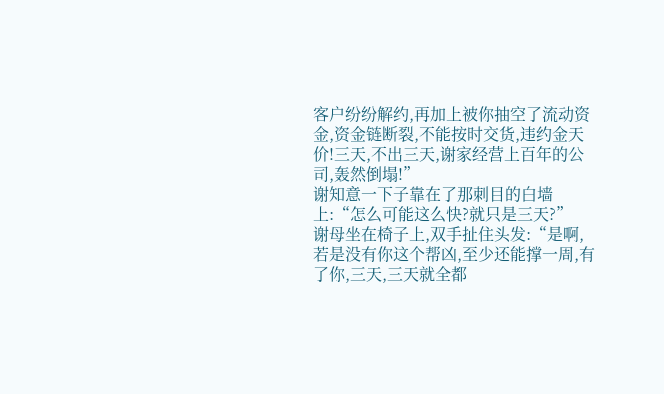客户纷纷解约,再加上被你抽空了流动资金,资金链断裂,不能按时交货,违约金天价!三天,不出三天,谢家经营上百年的公司,轰然倒塌!”
谢知意一下子靠在了那刺目的白墙上:“怎么可能这么快?就只是三天?”
谢母坐在椅子上,双手扯住头发:“是啊,若是没有你这个帮凶,至少还能撑一周,有了你,三天,三天就全都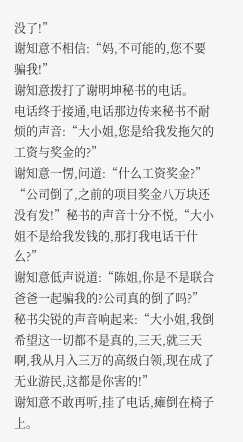没了!”
谢知意不相信:“妈,不可能的,您不要骗我!”
谢知意拨打了谢明坤秘书的电话。
电话终于接通,电话那边传来秘书不耐烦的声音:“大小姐,您是给我发拖欠的工资与奖金的?”
谢知意一愣,问道:“什么工资奖金?”
“公司倒了,之前的项目奖金八万块还没有发!”秘书的声音十分不悦,“大小姐不是给我发钱的,那打我电话干什么?”
谢知意低声说道:“陈姐,你是不是联合爸爸一起骗我的?公司真的倒了吗?”
秘书尖锐的声音响起来:“大小姐,我倒希望这一切都不是真的,三天,就三天啊,我从月入三万的高级白领,现在成了无业游民,这都是你害的!”
谢知意不敢再听,挂了电话,瘫倒在椅子上。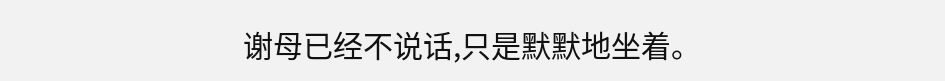谢母已经不说话,只是默默地坐着。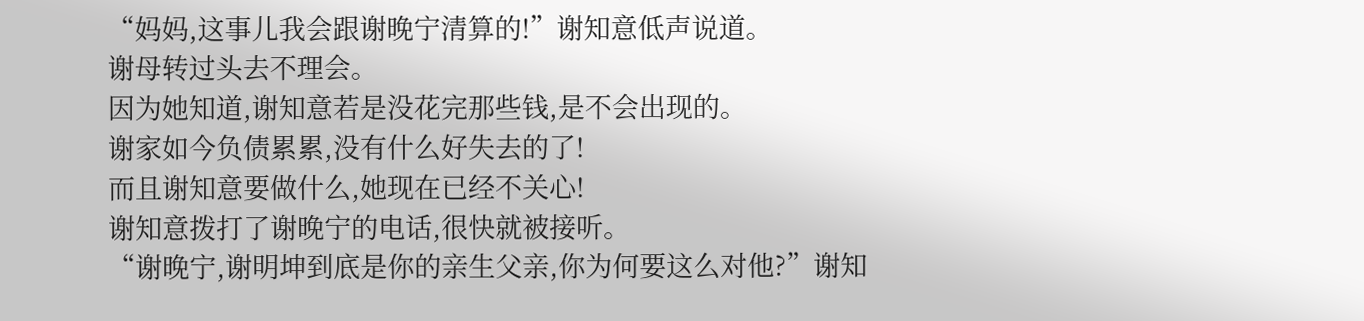“妈妈,这事儿我会跟谢晚宁清算的!”谢知意低声说道。
谢母转过头去不理会。
因为她知道,谢知意若是没花完那些钱,是不会出现的。
谢家如今负债累累,没有什么好失去的了!
而且谢知意要做什么,她现在已经不关心!
谢知意拨打了谢晚宁的电话,很快就被接听。
“谢晚宁,谢明坤到底是你的亲生父亲,你为何要这么对他?”谢知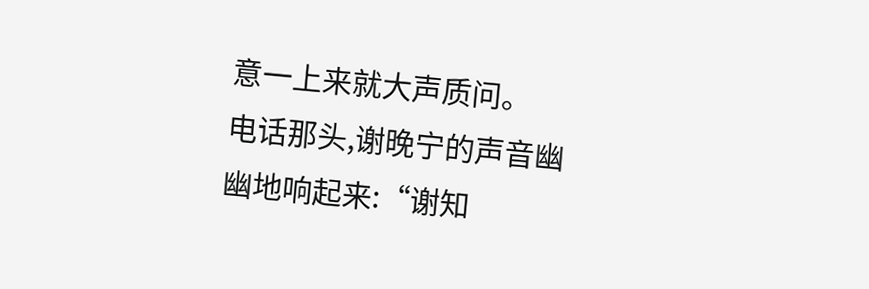意一上来就大声质问。
电话那头,谢晚宁的声音幽幽地响起来:“谢知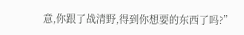意,你跟了战清野,得到你想要的东西了吗?”